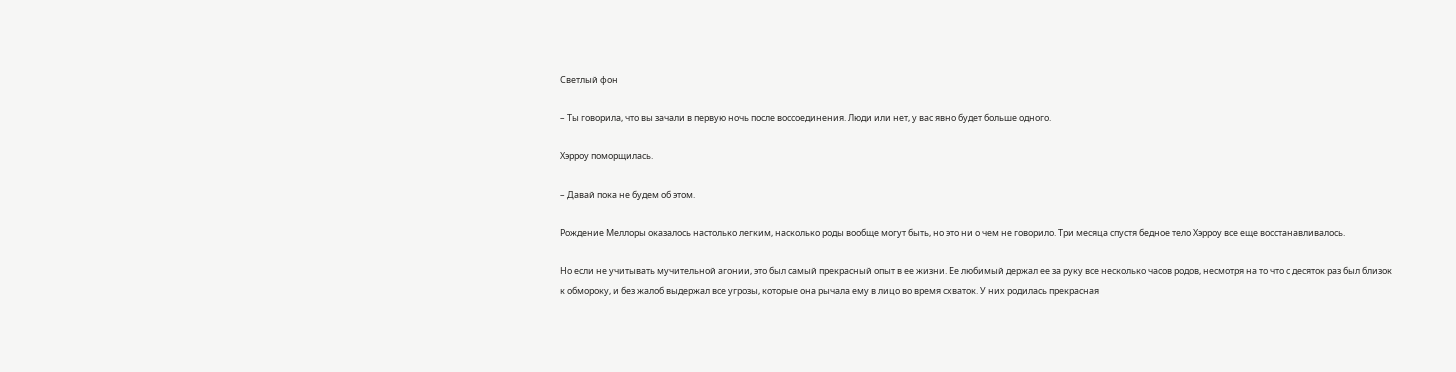Светлый фон

– Ты говорила, что вы зачали в первую ночь после воссоединения. Люди или нет, у вас явно будет больше одного.

Хэрроу поморщилась.

– Давай пока не будем об этом.

Рождение Меллоры оказалось настолько легким, насколько роды вообще могут быть, но это ни о чем не говорило. Три месяца спустя бедное тело Хэрроу все еще восстанавливалось.

Но если не учитывать мучительной агонии, это был самый прекрасный опыт в ее жизни. Ее любимый держал ее за руку все несколько часов родов, несмотря на то что с десяток раз был близок к обмороку, и без жалоб выдержал все угрозы, которые она рычала ему в лицо во время схваток. У них родилась прекрасная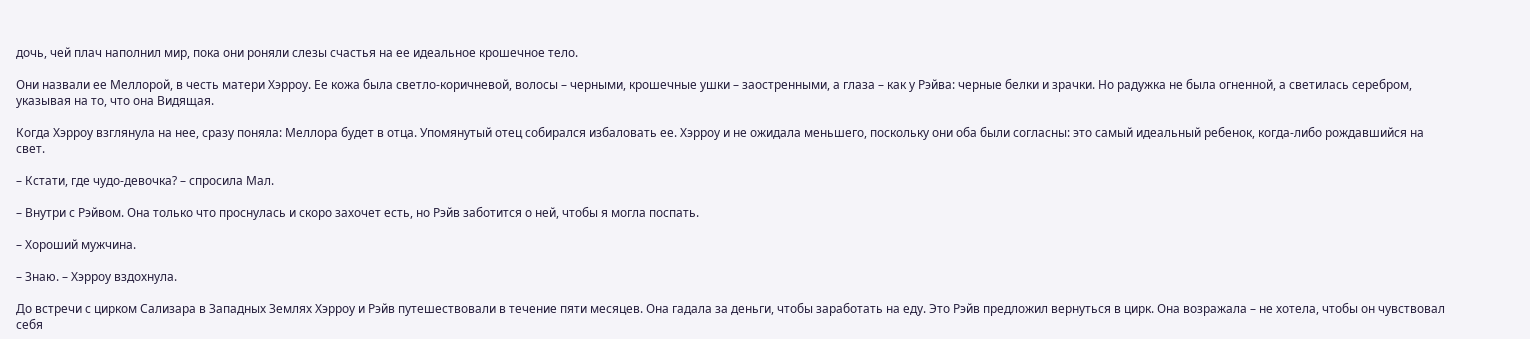дочь, чей плач наполнил мир, пока они роняли слезы счастья на ее идеальное крошечное тело.

Они назвали ее Меллорой, в честь матери Хэрроу. Ее кожа была светло-коричневой, волосы – черными, крошечные ушки – заостренными, а глаза – как у Рэйва: черные белки и зрачки. Но радужка не была огненной, а светилась серебром, указывая на то, что она Видящая.

Когда Хэрроу взглянула на нее, сразу поняла: Меллора будет в отца. Упомянутый отец собирался избаловать ее. Хэрроу и не ожидала меньшего, поскольку они оба были согласны: это самый идеальный ребенок, когда-либо рождавшийся на свет.

– Кстати, где чудо-девочка? – спросила Мал.

– Внутри с Рэйвом. Она только что проснулась и скоро захочет есть, но Рэйв заботится о ней, чтобы я могла поспать.

– Хороший мужчина.

– Знаю. – Хэрроу вздохнула.

До встречи с цирком Сализара в Западных Землях Хэрроу и Рэйв путешествовали в течение пяти месяцев. Она гадала за деньги, чтобы заработать на еду. Это Рэйв предложил вернуться в цирк. Она возражала – не хотела, чтобы он чувствовал себя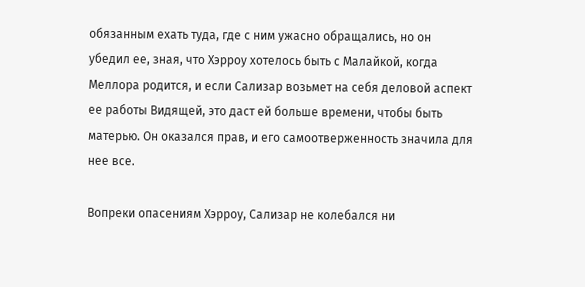обязанным ехать туда, где с ним ужасно обращались, но он убедил ее, зная, что Хэрроу хотелось быть с Малайкой, когда Меллора родится, и если Сализар возьмет на себя деловой аспект ее работы Видящей, это даст ей больше времени, чтобы быть матерью. Он оказался прав, и его самоотверженность значила для нее все.

Вопреки опасениям Хэрроу, Сализар не колебался ни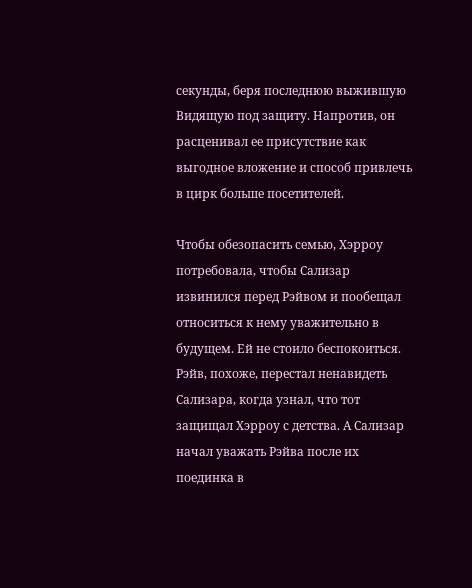секунды, беря последнюю выжившую Видящую под защиту. Напротив, он расценивал ее присутствие как выгодное вложение и способ привлечь в цирк больше посетителей.

Чтобы обезопасить семью, Хэрроу потребовала, чтобы Сализар извинился перед Рэйвом и пообещал относиться к нему уважительно в будущем. Ей не стоило беспокоиться. Рэйв, похоже, перестал ненавидеть Сализара, когда узнал, что тот защищал Хэрроу с детства. А Сализар начал уважать Рэйва после их поединка в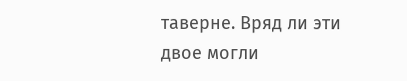таверне. Вряд ли эти двое могли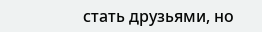стать друзьями, но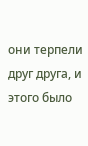они терпели друг друга, и этого было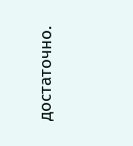достаточно.